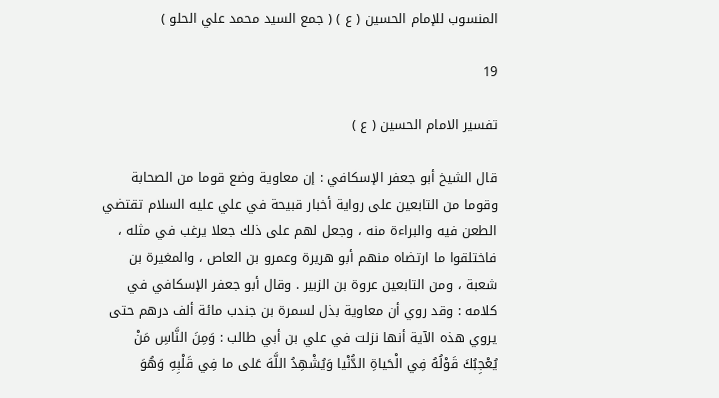المنسوب للإمام الحسين ( ع ) ( جمع السيد محمد علي الحلو )

19

تفسير الامام الحسين ( ع )

قال الشيخ أبو جعفر الإسكافي : إن معاوية وضع قوما من الصحابة وقوما من التابعين على رواية أخبار قبيحة في علي عليه السلام تقتضي الطعن فيه والبراءة منه ، وجعل لهم على ذلك جعلا يرغب في مثله ، فاختلقوا ما ارتضاه منهم أبو هريرة وعمرو بن العاص ، والمغيرة بن شعبة ، ومن التابعين عروة بن الزبير . وقال أبو جعفر الإسكافي في كلامه : وقد روي أن معاوية بذل لسمرة بن جندب مائة ألف درهم حتى يروي هذه الآية أنها نزلت في علي بن أبي طالب : وَمِنَ النَّاسِ مَنْ يُعْجِبُكَ قَوْلُهُ فِي الْحَياةِ الدُّنْيا وَيُشْهِدُ اللَّهَ عَلى ما فِي قَلْبِهِ وَهُوَ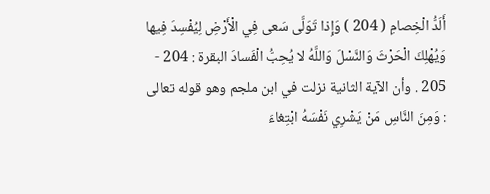أَلَدُّ الْخِصامِ ( 204 ) وَإِذا تَوَلَّى سَعى فِي الْأَرْضِ لِيُفْسِدَ فِيها وَيُهْلِكَ الْحَرْثَ وَالنَّسْلَ وَاللَّهُ لا يُحِبُّ الْفَسادَ البقرة : 204 - 205 . وأن الآية الثانية نزلت في ابن ملجم وهو قوله تعالى : وَمِنَ النَّاسِ مَنْ يَشْرِي نَفْسَهُ ابْتِغاءَ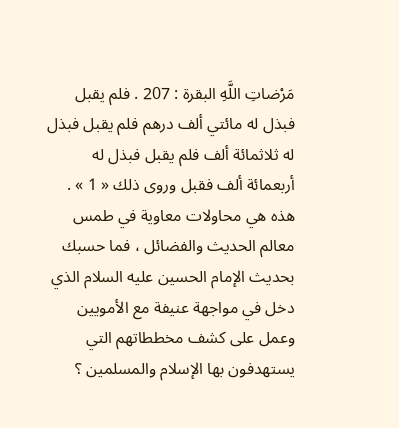مَرْضاتِ اللَّهِ البقرة : 207 . فلم يقبل فبذل له مائتي ألف درهم فلم يقبل فبذل له ثلاثمائة ألف فلم يقبل فبذل له أربعمائة ألف فقبل وروى ذلك « 1 » . هذه هي محاولات معاوية في طمس معالم الحديث والفضائل ، فما حسبك بحديث الإمام الحسين عليه السلام الذي دخل في مواجهة عنيفة مع الأمويين وعمل على كشف مخططاتهم التي يستهدفون بها الإسلام والمسلمين ؟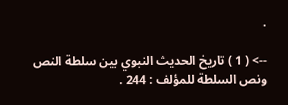.

--> ( 1 ) تاريخ الحديث النبوي بين سلطة النص ونص السلطة للمؤلف : 244 .